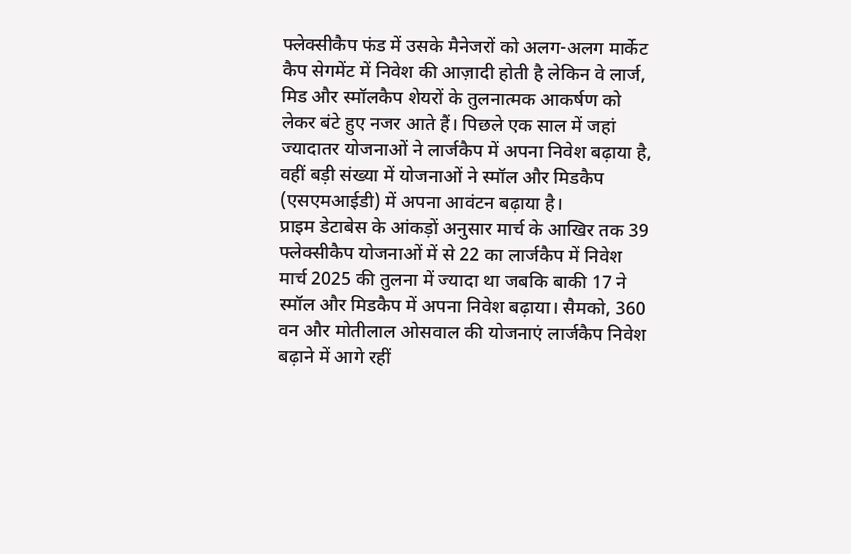फ्लेक्सीकैप फंड में उसके मैनेजरों को अलग-अलग मार्केट कैप सेगमेंट में निवेश की आज़ादी होती है लेकिन वे लार्ज, मिड और स्मॉलकैप शेयरों के तुलनात्मक आकर्षण को लेकर बंटे हुए नजर आते हैं। पिछले एक साल में जहां ज्यादातर योजनाओं ने लार्जकैप में अपना निवेश बढ़ाया है, वहीं बड़ी संख्या में योजनाओं ने स्मॉल और मिडकैप (एसएमआईडी) में अपना आवंटन बढ़ाया है।
प्राइम डेटाबेस के आंकड़ों अनुसार मार्च के आखिर तक 39 फ्लेक्सीकैप योजनाओं में से 22 का लार्जकैप में निवेश मार्च 2025 की तुलना में ज्यादा था जबकि बाकी 17 ने स्मॉल और मिडकैप में अपना निवेश बढ़ाया। सैमको, 360 वन और मोतीलाल ओसवाल की योजनाएं लार्जकैप निवेश बढ़ाने में आगे रहीं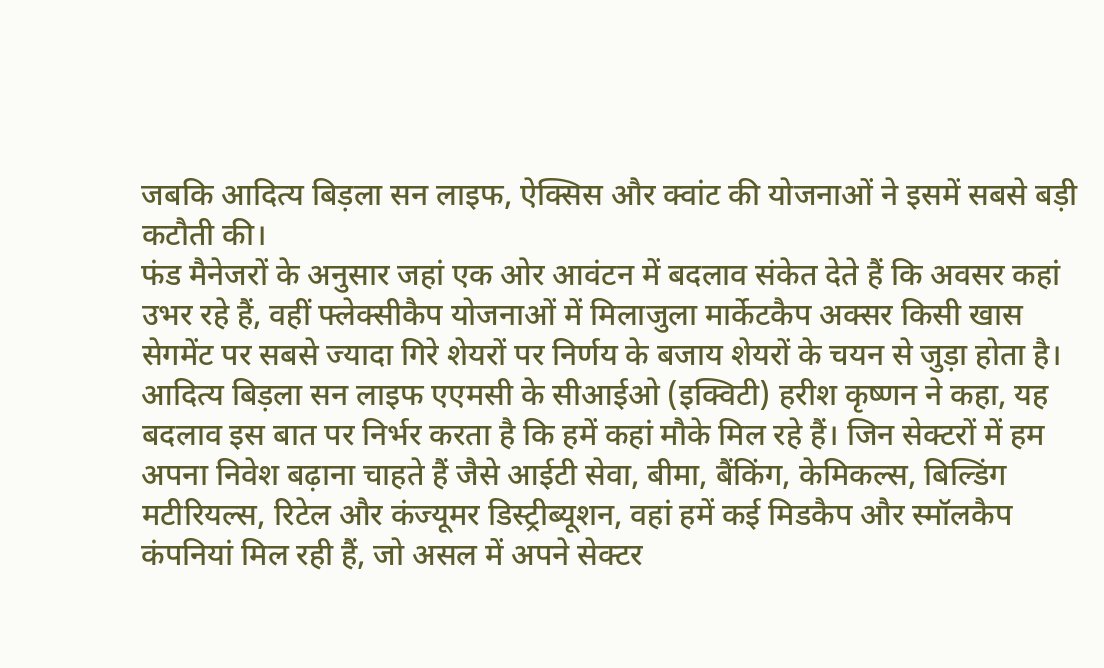जबकि आदित्य बिड़ला सन लाइफ, ऐक्सिस और क्वांट की योजनाओं ने इसमें सबसे बड़ी कटौती की।
फंड मैनेजरों के अनुसार जहां एक ओर आवंटन में बदलाव संकेत देते हैं कि अवसर कहां उभर रहे हैं, वहीं फ्लेक्सीकैप योजनाओं में मिलाजुला मार्केटकैप अक्सर किसी खास सेगमेंट पर सबसे ज्यादा गिरे शेयरों पर निर्णय के बजाय शेयरों के चयन से जुड़ा होता है।
आदित्य बिड़ला सन लाइफ एएमसी के सीआईओ (इक्विटी) हरीश कृष्णन ने कहा, यह बदलाव इस बात पर निर्भर करता है कि हमें कहां मौके मिल रहे हैं। जिन सेक्टरों में हम अपना निवेश बढ़ाना चाहते हैं जैसे आईटी सेवा, बीमा, बैंकिंग, केमिकल्स, बिल्डिंग मटीरियल्स, रिटेल और कंज्यूमर डिस्ट्रीब्यूशन, वहां हमें कई मिडकैप और स्मॉलकैप कंपनियां मिल रही हैं, जो असल में अपने सेक्टर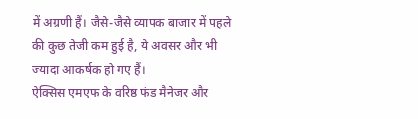में अग्रणी हैं। जैसे-जैसे व्यापक बाजार में पहले की कुछ तेजी कम हुई है, ये अवसर और भी ज्यादा आकर्षक हो गए हैं।
ऐक्सिस एमएफ के वरिष्ठ फंड मैनेजर और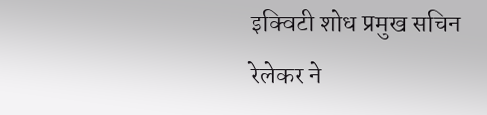इक्विटी शोध प्रमुख सचिन रेलेकर ने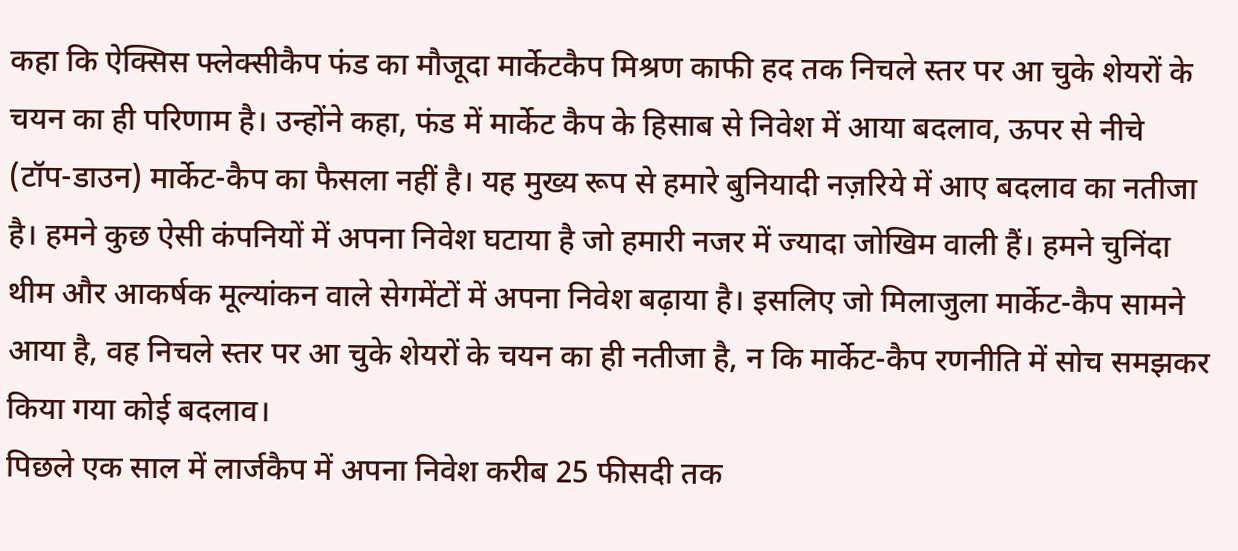कहा कि ऐक्सिस फ्लेक्सीकैप फंड का मौजूदा मार्केटकैप मिश्रण काफी हद तक निचले स्तर पर आ चुके शेयरों के चयन का ही परिणाम है। उन्होंने कहा, फंड में मार्केट कैप के हिसाब से निवेश में आया बदलाव, ऊपर से नीचे (टॉप-डाउन) मार्केट-कैप का फैसला नहीं है। यह मुख्य रूप से हमारे बुनियादी नज़रिये में आए बदलाव का नतीजा है। हमने कुछ ऐसी कंपनियों में अपना निवेश घटाया है जो हमारी नजर में ज्यादा जोखिम वाली हैं। हमने चुनिंदा थीम और आकर्षक मूल्यांकन वाले सेगमेंटों में अपना निवेश बढ़ाया है। इसलिए जो मिलाजुला मार्केट-कैप सामने आया है, वह निचले स्तर पर आ चुके शेयरों के चयन का ही नतीजा है, न कि मार्केट-कैप रणनीति में सोच समझकर किया गया कोई बदलाव।
पिछले एक साल में लार्जकैप में अपना निवेश करीब 25 फीसदी तक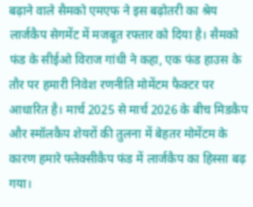बढ़ाने वाले सैमको एमएफ ने इस बढ़ोतरी का श्रेय लार्जकैप सेगमेंट में मजबूत रफ्तार को दिया है। सैमको फंड के सीईओ विराज गांधी ने कहा, एक फंड हाउस के तौर पर हमारी निवेश रणनीति मोमेंटम फैक्टर पर आधारित है। मार्च 2025 से मार्च 2026 के बीच मिडकैप और स्मॉलकैप शेयरों की तुलना में बेहतर मोमेंटम के कारण हमारे फ्लेक्सीकैप फंड में लार्जकैप का हिस्सा बढ़ गया।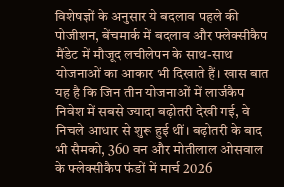विशेषज्ञों के अनुसार ये बदलाव पहले की पोजीशन, बेंचमार्क में बदलाव और फ्लेक्सीकैप मैंडेट में मौजूद लचीलेपन के साथ-साथ योजनाओं का आकार भी दिखाते हैं। खास बात यह है कि जिन तीन योजनाओं में लार्जकैप निवेश में सबसे ज्यादा बढ़ोतरी देखी गई, वे निचले आधार से शुरू हुई थीं। बढ़ोतरी के बाद भी सैमको, 360 वन और मोतीलाल ओसवाल के फ्लेक्सीकैप फंडों में मार्च 2026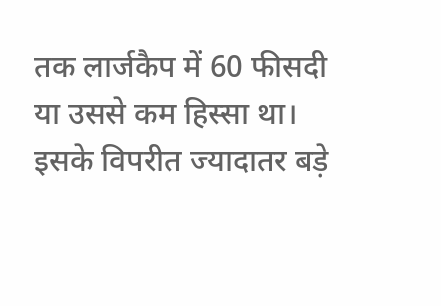तक लार्जकैप में 60 फीसदी या उससे कम हिस्सा था।
इसके विपरीत ज्यादातर बड़े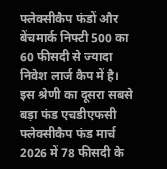फ्लेक्सीकैप फंडों और बेंचमार्क निफ्टी 500 का 60 फीसदी से ज्यादा निवेश लार्ज कैप में है। इस श्रेणी का दूसरा सबसे बड़ा फंड एचडीएफसी फ्लेक्सीकैप फंड मार्च 2026 में 78 फीसदी के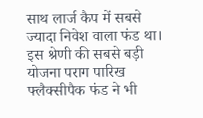साथ लार्ज कैप में सबसे ज्यादा निवेश वाला फंड था। इस श्रेणी की सबसे बड़ी योजना पराग पारिख फ्लैक्सीपैक फंड ने भी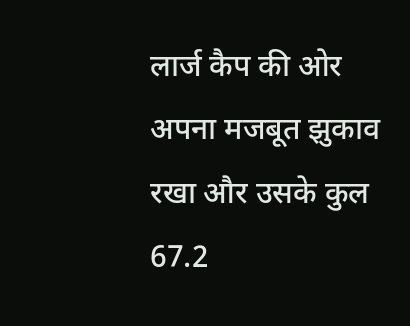लार्ज कैप की ओर अपना मजबूत झुकाव रखा और उसके कुल 67.2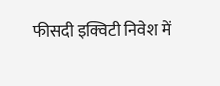फीसदी इक्विटी निवेश में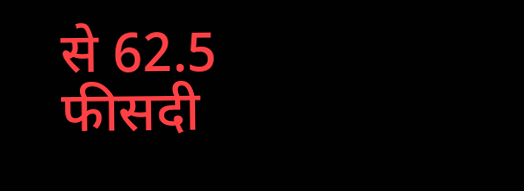से 62.5 फीसदी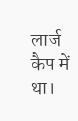लार्ज कैप में था।